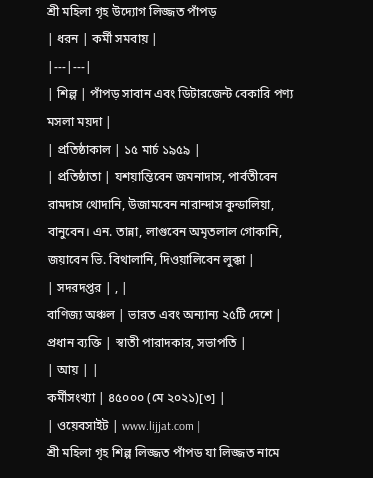শ্রী মহিলা গৃহ উদ্যোগ লিজ্জত পাঁপড়
| ধরন | কর্মী সমবায় |
|---|---|
| শিল্প | পাঁপড় সাবান এবং ডিটারজেন্ট বেকারি পণ্য মসলা ময়দা |
| প্রতিষ্ঠাকাল | ১৫ মার্চ ১৯৫৯ |
| প্রতিষ্ঠাতা | যশয়ান্তিবেন জমনাদাস, পার্বতীবেন রামদাস থোদানি, উজামবেন নারান্দাস কুন্ডালিয়া, বানুবেন। এন. তান্না, লাগুবেন অমৃতলাল গোকানি, জয়াবেন ভি. বিথালানি, দিওয়ালিবেন লুক্কা |
| সদরদপ্তর | , |
বাণিজ্য অঞ্চল | ভারত এবং অন্যান্য ২৫টি দেশে |
প্রধান ব্যক্তি | স্বাতী পারাদকার, সভাপতি |
| আয় | |
কর্মীসংখ্যা | ৪৫০০০ (মে ২০২১)[৩] |
| ওয়েবসাইট | www.lijjat.com |
শ্রী মহিলা গৃহ শিল্প লিজ্জত পাঁপড যা লিজ্জত নামে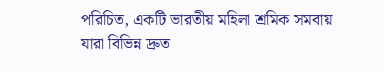পরিচিত, একটি ভারতীয় মহিলা শ্রমিক সমবায় যারা বিভিন্ন দ্রুত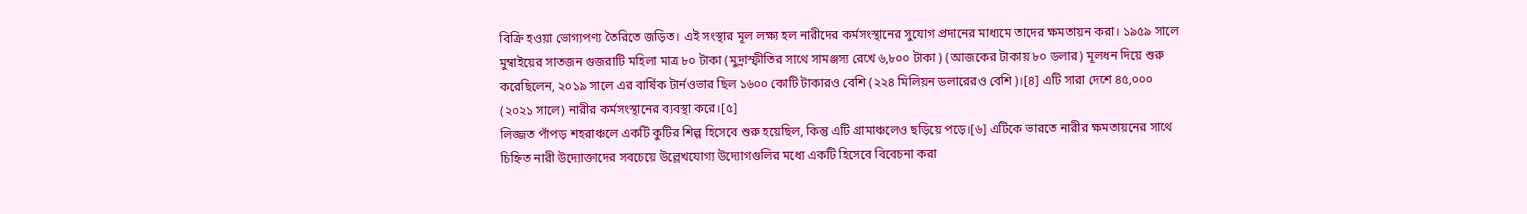বিক্রি হওয়া ভোগ্যপণ্য তৈরিতে জড়িত। এই সংস্থার মূল লক্ষ্য হল নারীদের কর্মসংস্থানের সুযোগ প্রদানের মাধ্যমে তাদের ক্ষমতায়ন করা। ১৯৫৯ সালে মুম্বাইয়ের সাতজন গুজরাটি মহিলা মাত্র ৮০ টাকা (মুদ্রাস্ফীতির সাথে সামঞ্জস্য রেখে ৬,৮০০ টাকা ) (আজকের টাকায় ৮০ ডলার) মূলধন দিয়ে শুরু করেছিলেন, ২০১৯ সালে এর বার্ষিক টার্নওভার ছিল ১৬০০ কোটি টাকারও বেশি (২২৪ মিলিয়ন ডলারেরও বেশি)।[৪] এটি সারা দেশে ৪৫,০০০ (২০২১ সালে) নারীর কর্মসংস্থানের ব্যবস্থা করে।[৫]
লিজ্জত পাঁপড় শহরাঞ্চলে একটি কুটির শিল্প হিসেবে শুরু হয়েছিল, কিন্তু এটি গ্রামাঞ্চলেও ছড়িয়ে পড়ে।[৬] এটিকে ভারতে নারীর ক্ষমতায়নের সাথে চিহ্নিত নারী উদ্যোক্তাদের সবচেয়ে উল্লেখযোগ্য উদ্যোগগুলির মধ্যে একটি হিসেবে বিবেচনা করা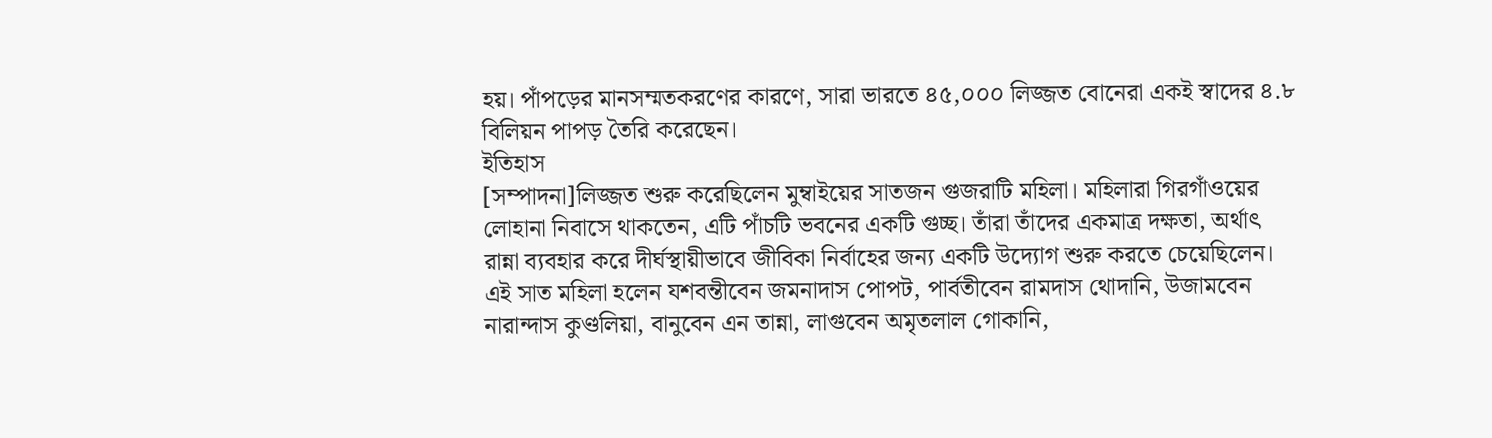হয়। পাঁপড়ের মানসম্মতকরণের কারণে, সারা ভারতে ৪৫,০০০ লিজ্জত বোনেরা একই স্বাদের ৪.৮ বিলিয়ন পাপড় তৈরি করেছেন।
ইতিহাস
[সম্পাদনা]লিজ্জত শুরু করেছিলেন মুম্বাইয়ের সাতজন গুজরাটি মহিলা। মহিলারা গিরগাঁওয়ের লোহানা নিবাসে থাকতেন, এটি পাঁচটি ভবনের একটি গুচ্ছ। তাঁরা তাঁদের একমাত্র দক্ষতা, অর্থাৎ রান্না ব্যবহার করে দীর্ঘস্থায়ীভাবে জীবিকা নির্বাহের জন্য একটি উদ্যোগ শুরু করতে চেয়েছিলেন। এই সাত মহিলা হলেন যশবন্তীবেন জমনাদাস পোপট, পার্বতীবেন রামদাস থোদানি, উজামবেন নারান্দাস কুণ্ডলিয়া, বানুবেন এন তান্না, লাগুবেন অমৃতলাল গোকানি,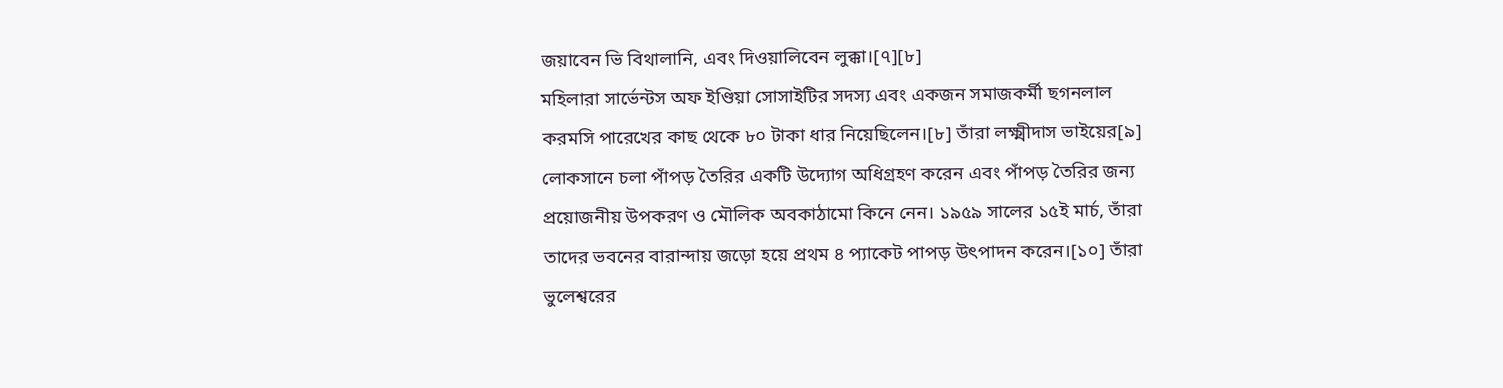জয়াবেন ভি বিথালানি, এবং দিওয়ালিবেন লুক্কা।[৭][৮]
মহিলারা সার্ভেন্টস অফ ইণ্ডিয়া সোসাইটির সদস্য এবং একজন সমাজকর্মী ছগনলাল করমসি পারেখের কাছ থেকে ৮০ টাকা ধার নিয়েছিলেন।[৮] তাঁরা লক্ষ্মীদাস ভাইয়ের[৯] লোকসানে চলা পাঁপড় তৈরির একটি উদ্যোগ অধিগ্রহণ করেন এবং পাঁপড় তৈরির জন্য প্রয়োজনীয় উপকরণ ও মৌলিক অবকাঠামো কিনে নেন। ১৯৫৯ সালের ১৫ই মার্চ, তাঁরা তাদের ভবনের বারান্দায় জড়ো হয়ে প্রথম ৪ প্যাকেট পাপড় উৎপাদন করেন।[১০] তাঁরা ভুলেশ্বরের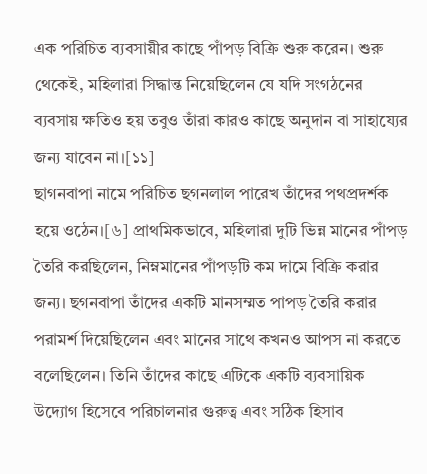এক পরিচিত ব্যবসায়ীর কাছে পাঁপড় বিক্রি শুরু করেন। শুরু থেকেই, মহিলারা সিদ্ধান্ত নিয়েছিলেন যে যদি সংগঠনের ব্যবসায় ক্ষতিও হয় তবুও তাঁরা কারও কাছে অনুদান বা সাহায্যের জন্য যাবেন না।[১১]
ছাগনবাপা নামে পরিচিত ছগনলাল পারেখ তাঁদের পথপ্রদর্শক হয়ে ওঠেন।[৬] প্রাথমিকভাবে, মহিলারা দুটি ভিন্ন মানের পাঁপড় তৈরি করছিলেন, নিম্নমানের পাঁপড়টি কম দামে বিক্রি করার জন্য। ছগনবাপা তাঁদের একটি মানসম্মত পাপড় তৈরি করার পরামর্শ দিয়েছিলেন এবং মানের সাথে কখনও আপস না করতে বলেছিলেন। তিনি তাঁদের কাছে এটিকে একটি ব্যবসায়িক উদ্যোগ হিসেবে পরিচালনার গুরুত্ব এবং সঠিক হিসাব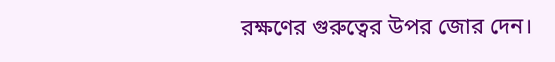রক্ষণের গুরুত্বের উপর জোর দেন।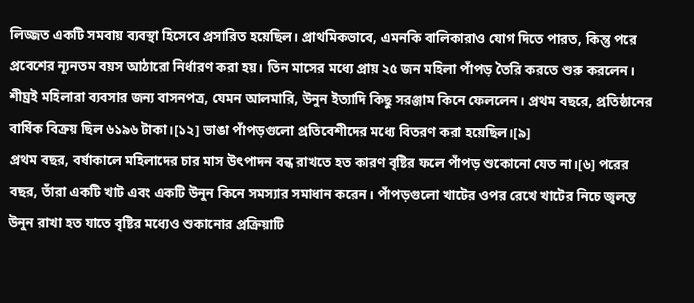লিজ্জত একটি সমবায় ব্যবস্থা হিসেবে প্রসারিত হয়েছিল। প্রাথমিকভাবে, এমনকি বালিকারাও যোগ দিতে পারত, কিন্তু পরে প্রবেশের ন্যূনতম বয়স আঠারো নির্ধারণ করা হয়। তিন মাসের মধ্যে প্রায় ২৫ জন মহিলা পাঁপড় তৈরি করতে শুরু করলেন। শীঘ্রই মহিলারা ব্যবসার জন্য বাসনপত্র, যেমন আলমারি, উনুন ইত্যাদি কিছু সরঞ্জাম কিনে ফেললেন। প্রথম বছরে, প্রতিষ্ঠানের বার্ষিক বিক্রয় ছিল ৬১৯৬ টাকা।[১২] ভাঙা পাঁপড়গুলো প্রতিবেশীদের মধ্যে বিতরণ করা হয়েছিল।[৯]
প্রথম বছর, বর্ষাকালে মহিলাদের চার মাস উৎপাদন বন্ধ রাখতে হত কারণ বৃষ্টির ফলে পাঁপড় শুকোনো যেত না।[৬] পরের বছর, তাঁরা একটি খাট এবং একটি উনুন কিনে সমস্যার সমাধান করেন। পাঁপড়গুলো খাটের ওপর রেখে খাটের নিচে জ্বলন্ত উনুন রাখা হত যাতে বৃষ্টির মধ্যেও শুকানোর প্রক্রিয়াটি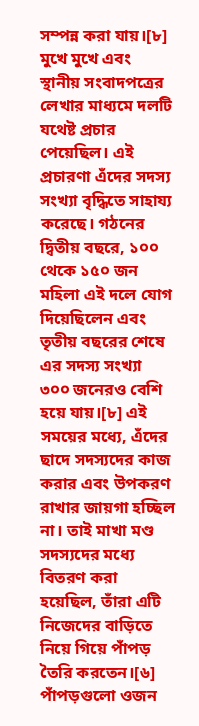সম্পন্ন করা যায়।[৮]
মুখে মুখে এবং স্থানীয় সংবাদপত্রের লেখার মাধ্যমে দলটি যথেষ্ট প্রচার পেয়েছিল। এই প্রচারণা এঁদের সদস্য সংখ্যা বৃদ্ধিতে সাহায্য করেছে। গঠনের দ্বিতীয় বছরে, ১০০ থেকে ১৫০ জন মহিলা এই দলে যোগ দিয়েছিলেন এবং তৃতীয় বছরের শেষে এর সদস্য সংখ্যা ৩০০ জনেরও বেশি হয়ে যায়।[৮] এই সময়ের মধ্যে, এঁদের ছাদে সদস্যদের কাজ করার এবং উপকরণ রাখার জায়গা হচ্ছিল না। তাই মাখা মণ্ড সদস্যদের মধ্যে বিতরণ করা হয়েছিল, তাঁরা এটি নিজেদের বাড়িতে নিয়ে গিয়ে পাঁপড় তৈরি করতেন।[৬] পাঁপড়গুলো ওজন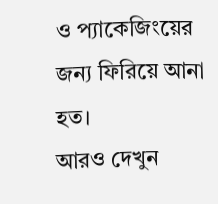ও প্যাকেজিংয়ের জন্য ফিরিয়ে আনা হত।
আরও দেখুন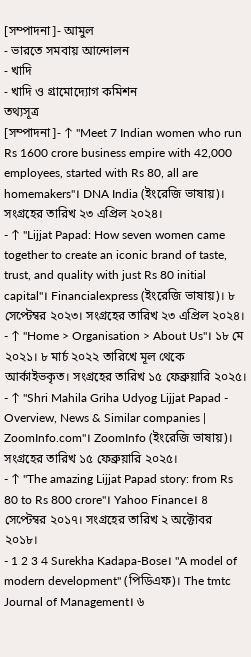[সম্পাদনা]- আমুল
- ভারতে সমবায় আন্দোলন
- খাদি
- খাদি ও গ্রামোদ্যোগ কমিশন
তথ্যসূত্র
[সম্পাদনা]- ↑ "Meet 7 Indian women who run Rs 1600 crore business empire with 42,000 employees, started with Rs 80, all are homemakers"। DNA India (ইংরেজি ভাষায়)। সংগ্রহের তারিখ ২৩ এপ্রিল ২০২৪।
- ↑ "Lijjat Papad: How seven women came together to create an iconic brand of taste, trust, and quality with just Rs 80 initial capital"। Financialexpress (ইংরেজি ভাষায়)। ৮ সেপ্টেম্বর ২০২৩। সংগ্রহের তারিখ ২৩ এপ্রিল ২০২৪।
- ↑ "Home > Organisation > About Us"। ১৮ মে ২০২১। ৮ মার্চ ২০২২ তারিখে মূল থেকে আর্কাইভকৃত। সংগ্রহের তারিখ ১৫ ফেব্রুয়ারি ২০২৫।
- ↑ "Shri Mahila Griha Udyog Lijjat Papad - Overview, News & Similar companies | ZoomInfo.com"। ZoomInfo (ইংরেজি ভাষায়)। সংগ্রহের তারিখ ১৫ ফেব্রুয়ারি ২০২৫।
- ↑ "The amazing Lijjat Papad story: from Rs 80 to Rs 800 crore"। Yahoo Finance। ৪ সেপ্টেম্বর ২০১৭। সংগ্রহের তারিখ ২ অক্টোবর ২০১৮।
- 1 2 3 4 Surekha Kadapa-Bose। "A model of modern development" (পিডিএফ)। The tmtc Journal of Management। ৬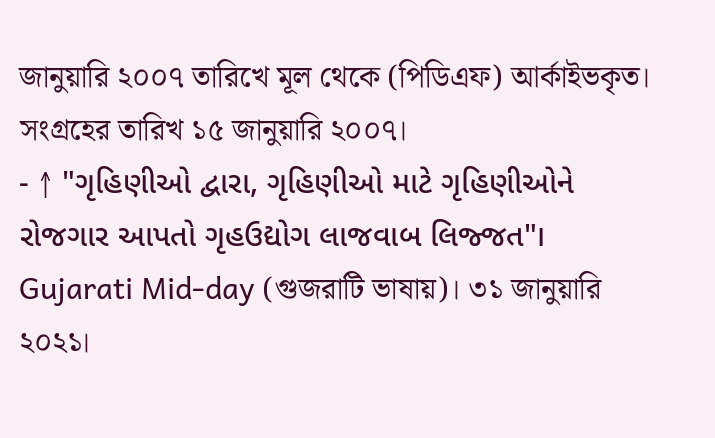জানুয়ারি ২০০৭ তারিখে মূল থেকে (পিডিএফ) আর্কাইভকৃত। সংগ্রহের তারিখ ১৫ জানুয়ারি ২০০৭।
- ↑ "ગૃહિણીઓ દ્વારા, ગૃહિણીઓ માટે ગૃહિણીઓને રોજગાર આપતો ગૃહઉદ્યોગ લાજવાબ લિજ્જત"। Gujarati Mid-day (গুজরাটি ভাষায়)। ৩১ জানুয়ারি ২০২১।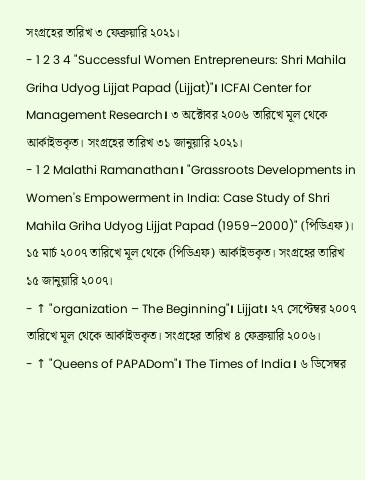সংগ্রহের তারিখ ৩ ফেব্রুয়ারি ২০২১।
- 1 2 3 4 "Successful Women Entrepreneurs: Shri Mahila Griha Udyog Lijjat Papad (Lijjat)"। ICFAI Center for Management Research। ৩ অক্টোবর ২০০৬ তারিখে মূল থেকে আর্কাইভকৃত। সংগ্রহের তারিখ ৩১ জানুয়ারি ২০২১।
- 1 2 Malathi Ramanathan। "Grassroots Developments in Women's Empowerment in India: Case Study of Shri Mahila Griha Udyog Lijjat Papad (1959–2000)" (পিডিএফ)। ১৫ মার্চ ২০০৭ তারিখে মূল থেকে (পিডিএফ) আর্কাইভকৃত। সংগ্রহের তারিখ ১৫ জানুয়ারি ২০০৭।
- ↑ "organization – The Beginning"। Lijjat। ২৭ সেপ্টেম্বর ২০০৭ তারিখে মূল থেকে আর্কাইভকৃত। সংগ্রহের তারিখ ৪ ফেব্রুয়ারি ২০০৬।
- ↑ "Queens of PAPADom"। The Times of India। ৬ ডিসেম্বর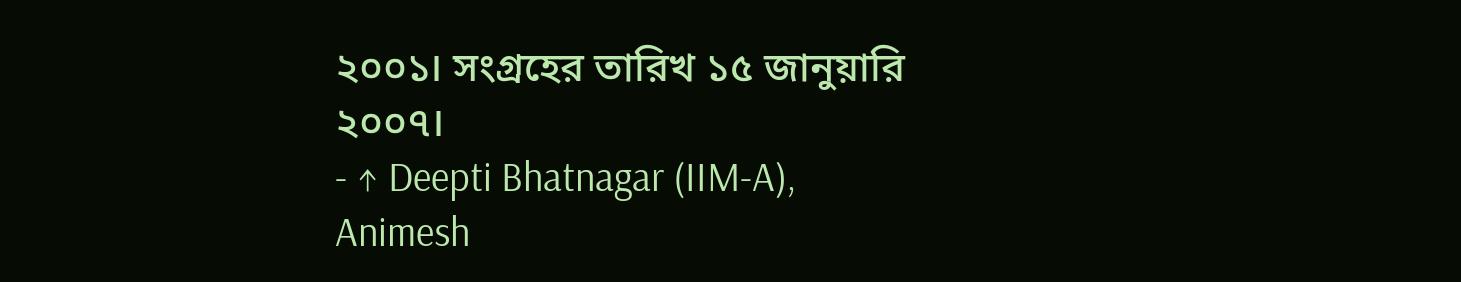২০০১। সংগ্রহের তারিখ ১৫ জানুয়ারি ২০০৭।
- ↑ Deepti Bhatnagar (IIM-A), Animesh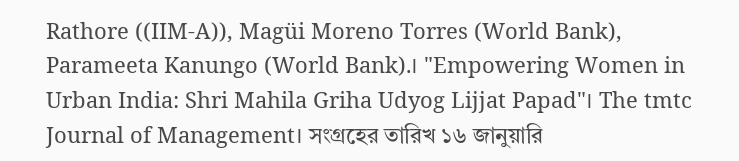Rathore ((IIM-A)), Magüi Moreno Torres (World Bank), Parameeta Kanungo (World Bank).। "Empowering Women in Urban India: Shri Mahila Griha Udyog Lijjat Papad"। The tmtc Journal of Management। সংগ্রহের তারিখ ১৬ জানুয়ারি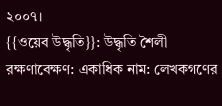২০০৭।
{{ওয়েব উদ্ধৃতি}}: উদ্ধৃতি শৈলী রক্ষণাবেক্ষণ: একাধিক নাম: লেখকগণের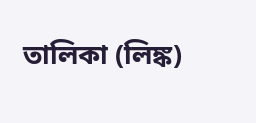তালিকা (লিঙ্ক)